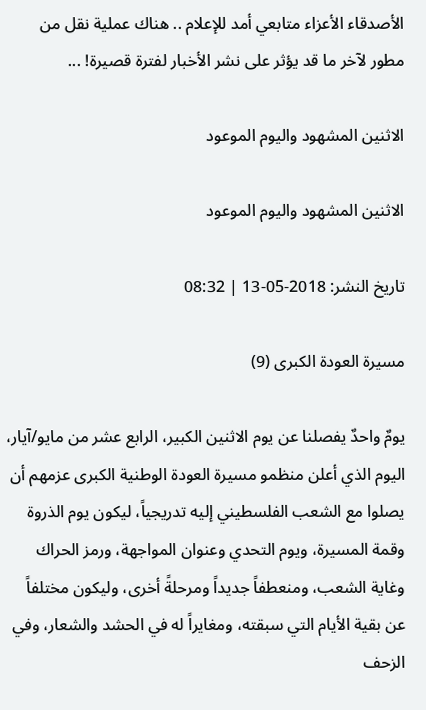الأصدقاء الأعزاء متابعي أمد للإعلام .. هناك عملية نقل من مطور لآخر ما قد يؤثر على نشر الأخبار لفترة قصيرة! ...

الاثنين المشهود واليوم الموعود

الاثنين المشهود واليوم الموعود

تاريخ النشر: 2018-05-13 | 08:32

مسيرة العودة الكبرى (9)

يومٌ واحدٌ يفصلنا عن يوم الاثنين الكبير، الرابع عشر من مايو/آيار، اليوم الذي أعلن منظمو مسيرة العودة الوطنية الكبرى عزمهم أن يصلوا مع الشعب الفلسطيني إليه تدريجياً، ليكون يوم الذروة وقمة المسيرة، ويوم التحدي وعنوان المواجهة، ورمز الحراك وغاية الشعب، ومنعطفاً جديداً ومرحلةً أخرى، وليكون مختلفاً عن بقية الأيام التي سبقته، ومغايراً له في الحشد والشعار، وفي الزحف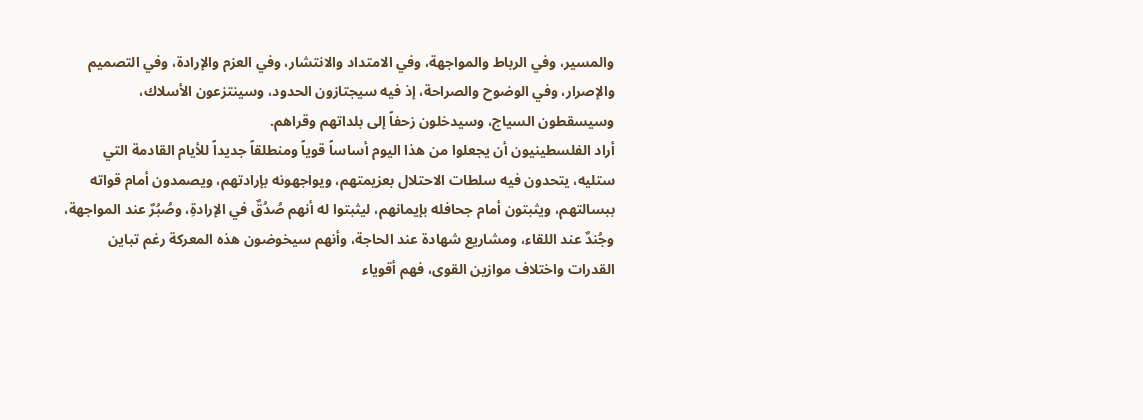والمسير، وفي الرباط والمواجهة، وفي الامتداد والانتشار، وفي العزم والإرادة، وفي التصميم والإصرار، وفي الوضوح والصراحة، إذ فيه سيجتازون الحدود، وسينتزعون الأسلاك، وسيسقطون السياج، وسيدخلون زحفاً إلى بلداتهم وقراهم.
أراد الفلسطينيون أن يجعلوا من هذا اليوم أساساً قوياً ومنطلقاً جديداً للأيام القادمة التي ستليه، يتحدون فيه سلطات الاحتلال بعزيمتهم، ويواجهونه بإرادتهم، ويصمدون أمام قواته ببسالتهم، ويثبتون أمام جحافله بإيمانهم، ليثبتوا له أنهم صُدُقٌ في الإرادةِ، وصُبُرٌ عند المواجهة، وجُندٌ عند اللقاء، ومشاريع شهادة عند الحاجة، وأنهم سيخوضون هذه المعركة رغم تباين القدرات واختلاف موازين القوى، فهم أقوياء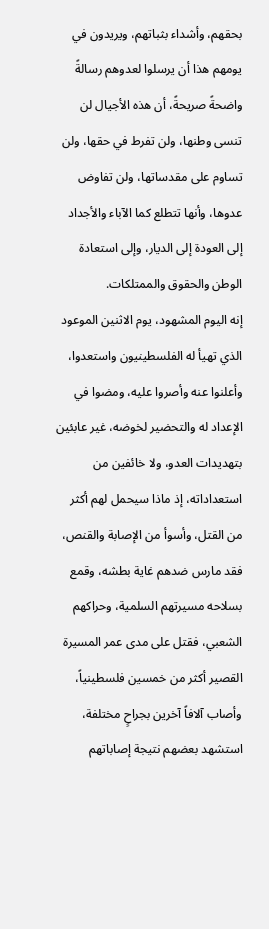بحقهم، وأشداء بثباتهم، ويريدون في يومهم هذا أن يرسلوا لعدوهم رسالةً واضحةً صريحةً، أن هذه الأجيال لن تنسى وطنها، ولن تفرط في حقها، ولن تساوم على مقدساتها، ولن تفاوض عدوها، وأنها تتطلع كما الآباء والأجداد إلى العودة إلى الديار، وإلى استعادة الوطن والحقوق والممتلكات.
إنه اليوم المشهود، يوم الاثنين الموعود الذي تهيأ له الفلسطينيون واستعدوا، وأعلنوا عنه وأصروا عليه، ومضوا في الإعداد له والتحضير لخوضه، غير عابئين بتهديدات العدو، ولا خائفين من استعداداته، إذ ماذا سيحمل لهم أكثر من القتل، وأسوأ من الإصابة والقنص، فقد مارس ضدهم غاية بطشه، وقمع بسلاحه مسيرتهم السلمية، وحراكهم الشعبي، فقتل على مدى عمر المسيرة القصير أكثر من خمسين فلسطينياً، وأصاب آلافاً آخرين بجراحٍ مختلفة، استشهد بعضهم نتيجة إصاباتهم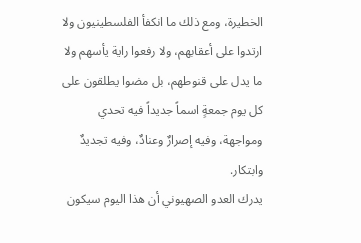الخطيرة، ومع ذلك ما انكفأ الفلسطينيون ولا ارتدوا على أعقابهم، ولا رفعوا راية يأسهم ولا ما يدل على قنوطهم، بل مضوا يطلقون على كل يوم جمعةٍ اسماً جديداً فيه تحدي ومواجهة، وفيه إصرارٌ وعنادٌ، وفيه تجديدٌ وابتكار.
يدرك العدو الصهيوني أن هذا اليوم سيكون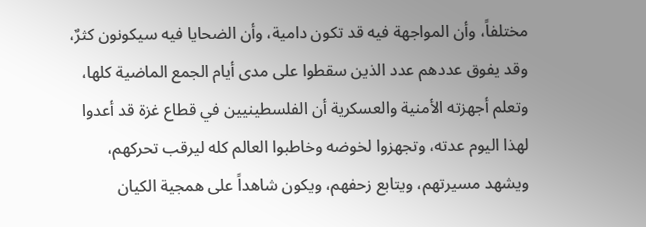مختلفاً، وأن المواجهة فيه قد تكون دامية، وأن الضحايا فيه سيكونون كثرٌ، وقد يفوق عددهم عدد الذين سقطوا على مدى أيام الجمع الماضية كلها، وتعلم أجهزته الأمنية والعسكرية أن الفلسطينيين في قطاع غزة قد أعدوا لهذا اليوم عدته، وتجهزوا لخوضه وخاطبوا العالم كله ليرقب تحركهم، ويشهد مسيرتهم، ويتابع زحفهم، ويكون شاهداً على همجية الكيان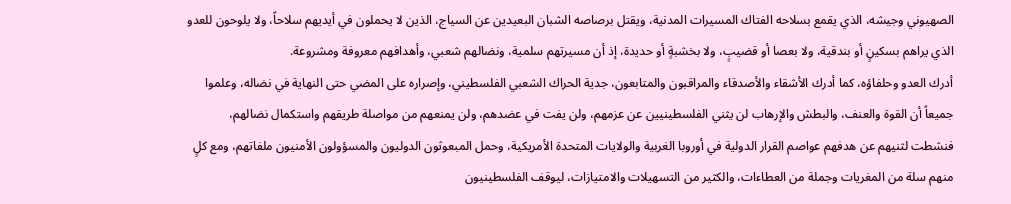الصهيوني وجيشه، الذي يقمع بسلاحه الفتاك المسيرات المدنية، ويقتل برصاصه الشبان البعيدين عن السياج، الذين لا يحملون في أيديهم سلاحاً، ولا يلوحون للعدو الذي يراهم بسكينٍ أو بندقية، ولا بعصا أو قضيبٍ، ولا بخشبةٍ أو حديدة، إذ أن مسيرتهم سلمية، ونضالهم شعبي، وأهدافهم معروفة ومشروعة.
أدرك العدو وحلفاؤه، كما أدرك الأشقاء والأصدقاء والمراقبون والمتابعون، جدية الحراك الشعبي الفلسطيني، وإصراره على المضي حتى النهاية في نضاله، وعلموا جميعاً أن القوة والعنف، والبطش والإرهاب لن يثني الفلسطينيين عن عزمهم، ولن يفت في عضدهم، ولن يمنعهم من مواصلة طريقهم واستكمال نضالهم، فنشطت لثنيهم عن هدفهم عواصم القرار الدولية في أوروبا الغربية والولايات المتحدة الأمريكية، وحمل المبعوثون الدوليون والمسؤولون الأمنيون ملفاتهم، ومع كلٍ منهم سلة من المغريات وجملة من العطاءات، والكثير من التسهيلات والامتيازات، ليوقف الفلسطينيون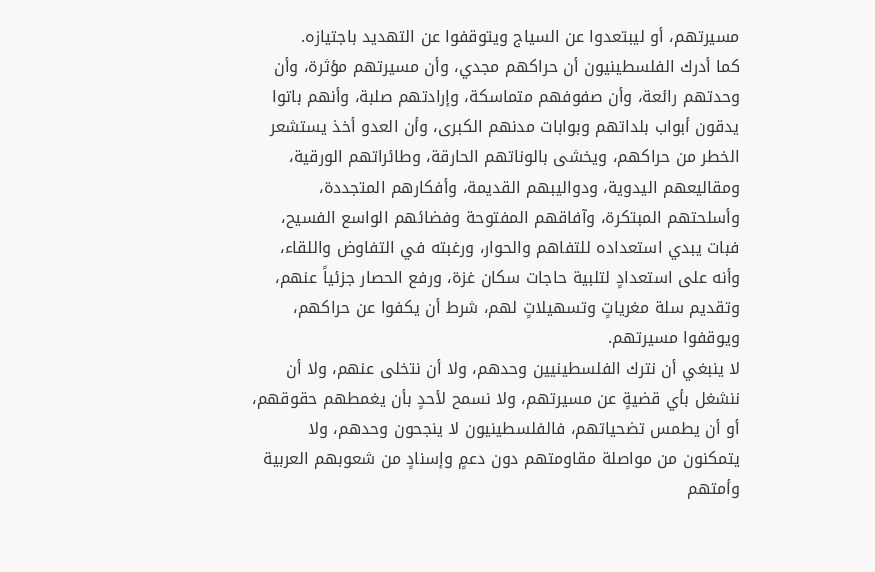مسيرتهم، أو ليبتعدوا عن السياج ويتوقفوا عن التهديد باجتيازه.
كما أدرك الفلسطينيون أن حراكهم مجدي، وأن مسيرتهم مؤثرة، وأن وحدتهم رائعة، وأن صفوفهم متماسكة، وإرادتهم صلبة، وأنهم باتوا يدقون أبواب بلداتهم وبوابات مدنهم الكبرى، وأن العدو أخذ يستشعر الخطر من حراكهم، ويخشى بالوناتهم الحارقة، وطائراتهم الورقية، ومقاليعهم اليدوية، ودواليبهم القديمة، وأفكارهم المتجددة، وأسلحتهم المبتكرة، وآفاقهم المفتوحة وفضائهم الواسع الفسيح، فبات يبدي استعداده للتفاهم والحوار، ورغبته في التفاوض واللقاء، وأنه على استعدادٍ لتلبية حاجات سكان غزة، ورفع الحصار جزئياً عنهم، وتقديم سلة مغرياتٍ وتسهيلاتٍ لهم، شرط أن يكفوا عن حراكهم، ويوقفوا مسيرتهم.
لا ينبغي أن نترك الفلسطينيين وحدهم، ولا أن نتخلى عنهم، ولا أن ننشغل بأي قضيةٍ عن مسيرتهم، ولا نسمح لأحدٍ بأن يغمطهم حقوقهم، أو أن يطمس تضحياتهم، فالفلسطينيون لا ينجحون وحدهم، ولا يتمكنون من مواصلة مقاومتهم دون دعمٍ وإسنادٍ من شعوبهم العربية وأمتهم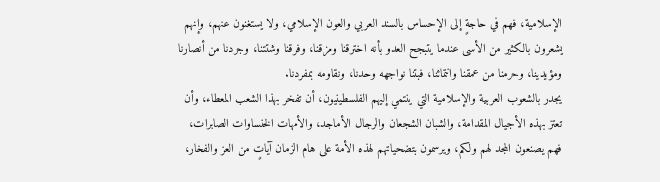الإسلامية، فهم في حاجةٍ إلى الإحساس بالسند العربي والعون الإسلامي، ولا يستغنون عنهم، وإنهم يشعرون بالكثير من الأسى عندما يتبجح العدو بأنه اخترقنا ومزقنا، وفرقنا وشتتنا، وجردنا من أنصارنا ومؤيدينا، وحرمنا من عمقنا وانتمائنا، فبتنا نواجهه وحدنا، ونقاومه بمفردنا.
يجدر بالشعوب العربية والإسلامية التي ينتمي إليهم الفلسطينيون، أن تفخر بهذا الشعب المعطاء، وأن تعتز بهذه الأجيال المقدامة، والشبان الشجعان والرجال الأماجد، والأمهات الخنساوات الصابرات، فهم يصنعون المجد لهم ولكم، ويرسمون بتضحياتهم لهذه الأمة على هام الزمان آياتٍ من العز والفخار،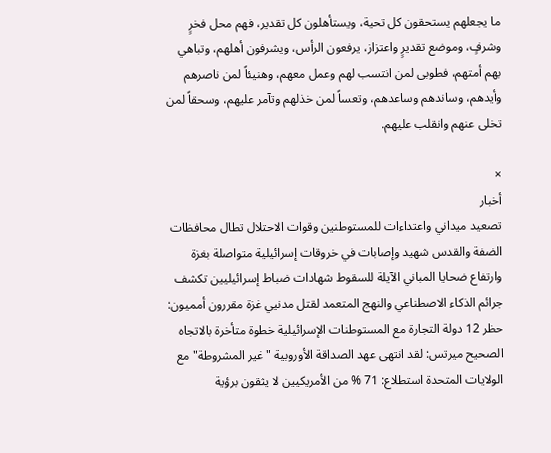ما يجعلهم يستحقون كل تحية، ويستأهلون كل تقدير، فهم محل فخرٍ وشرفٍ، وموضع تقديرٍ واعتزاز، يرفعون الرأس، ويشرفون أهلهم، وتباهي بهم أمتهم، فطوبى لمن انتسب لهم وعمل معهم، وهنيئاً لمن ناصرهم وأيدهم، وساندهم وساعدهم، وتعساً لمن خذلهم وتآمر عليهم، وسحقاً لمن تخلى عنهم وانقلب عليهم.

×
أخبار
تصعيد ميداني واعتداءات للمستوطنين وقوات الاحتلال تطال محافظات الضفة والقدس شهيد وإصابات في خروقات إسرائيلية متواصلة بغزة وارتفاع ضحايا المباني الآيلة للسقوط شهادات ضباط إسرائيليين تكشف جرائم الذكاء الاصطناعي والنهج المتعمد لقتل مدنيي غزة مقررون أمميون: حظر 12 دولة التجارة مع المستوطنات الإسرائيلية خطوة متأخرة بالاتجاه الصحيح ميرتس: لقد انتهى عهد الصداقة الأوروبية "غير المشروطة" مع الولايات المتحدة استطلاع: 71 % من الأمريكيين لا يثقون برؤية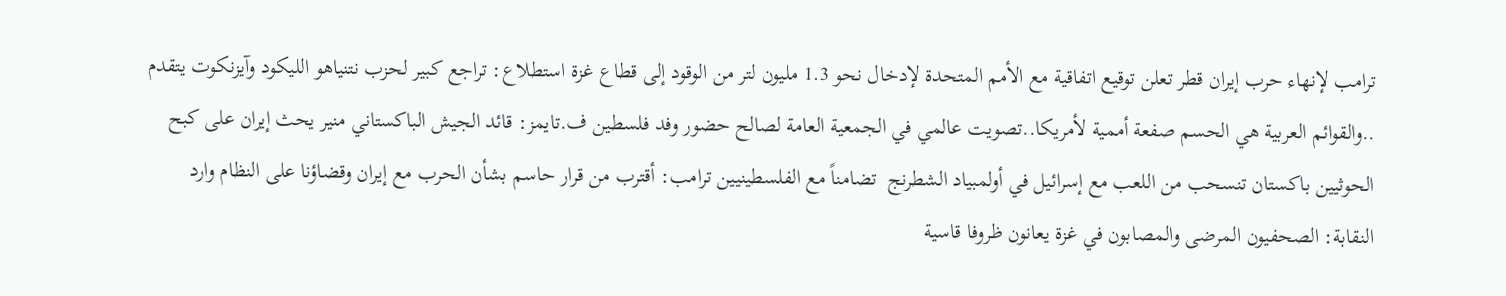ترامب لإنهاء حرب إيران قطر تعلن توقيع اتفاقية مع الأمم المتحدة لإدخال نحو 1.3 مليون لتر من الوقود إلى قطاع غزة استطلاع: تراجع كبير لحزب نتنياهو الليكود وآيزنكوت يتقدم ..والقوائم العربية هي الحسم صفعة أممية لأمريكا..تصويت عالمي في الجمعية العامة لصالح حضور وفد فلسطين ف.تايمز: قائد الجيش الباكستاني منير يحث إيران على كبح الحوثيين باكستان تنسحب من اللعب مع إسرائيل في أولمبياد الشطرنج  تضامناً مع الفلسطينيين ترامب: أقترب من قرار حاسم بشأن الحرب مع إيران وقضاؤنا على النظام وارد النقابة: الصحفيون المرضى والمصابون في غزة يعانون ظروفا قاسية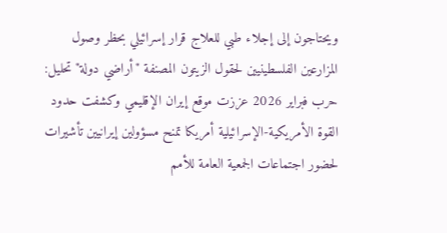ويحتاجون إلى إجلاء طبي للعلاج قرار إسرائيلي بحظر وصول المزارعين الفلسطينيين لحقول الزيتون المصنفة "أراضي دولة" تحليل: حرب فبراير 2026 عززت موقع إيران الإقليمي وكشفت حدود القوة الأمريكية-الإسرائيلية أمريكا تمنح مسؤولين إيرانيين تأشيرات لحضور اجتماعات الجمعية العامة للأمم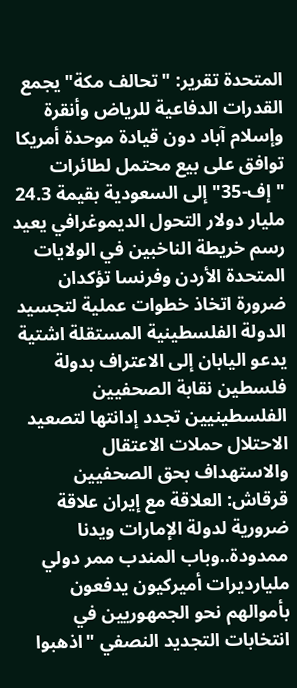المتحدة تقرير: "تحالف مكة" يجمع القدرات الدفاعية للرياض وأنقرة وإسلام آباد دون قيادة موحدة أمريكا توافق على بيع محتمل لطائرات "إف-35" إلى السعودية بقيمة 24.3 مليار دولار التحول الديموغرافي يعيد رسم خريطة الناخبين في الولايات المتحدة الأردن وفرنسا تؤكدان ضرورة اتخاذ خطوات عملية لتجسيد الدولة الفلسطينية المستقلة اشتية يدعو اليابان إلى الاعتراف بدولة فلسطين نقابة الصحفيين الفلسطينيين تجدد إدانتها لتصعيد الاحتلال حملات الاعتقال والاستهداف بحق الصحفيين قرقاش: العلاقة مع إيران علاقة ضرورية لدولة الإمارات ويدنا ممدودة..وباب المندب ممر دولي مليارديرات أميركيون يدفعون بأموالهم نحو الجمهوريين في انتخابات التجديد النصفي "اذهبوا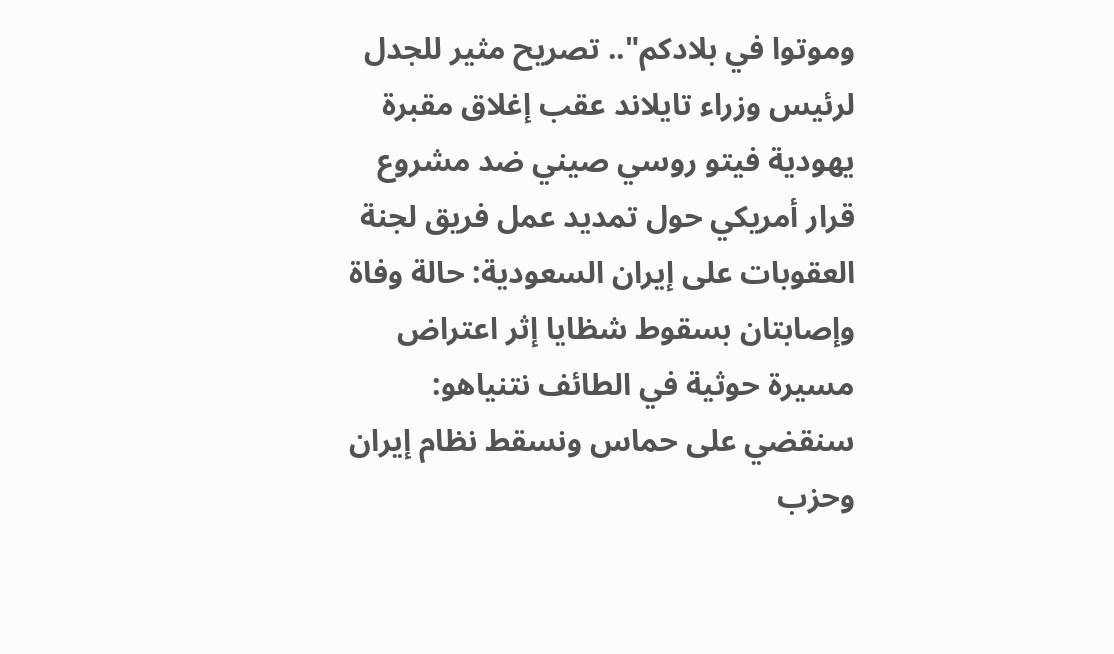وموتوا في بلادكم".. تصريح مثير للجدل لرئيس وزراء تايلاند عقب إغلاق مقبرة يهودية فيتو روسي صيني ضد مشروع قرار أمريكي حول تمديد عمل فريق لجنة العقوبات على إيران السعودية: حالة وفاة وإصابتان بسقوط شظايا إثر اعتراض مسيرة حوثية في الطائف نتنياهو: سنقضي على حماس ونسقط نظام إيران وحزب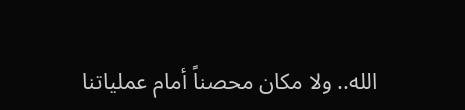الله.. ولا مكان محصناً أمام عملياتنا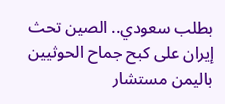بطلب سعودي.. الصين تحث إيران على كبح جماح الحوثيين باليمن مستشار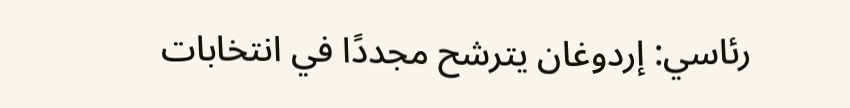رئاسي: إردوغان يترشح مجددًا في انتخابات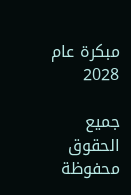مبكرة عام 2028

جميع الحقوق محفوظة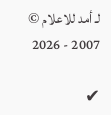لـ أمد للاعلام © 2007 - 2026

✔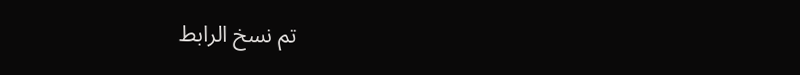تم نسخ الرابط